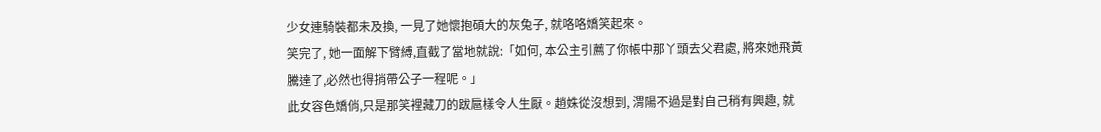少女連騎裝都未及換, 一見了她懷抱碩大的灰兔子, 就咯咯嬌笑起來。
笑完了, 她一面解下臂縛,直截了當地就說:「如何, 本公主引薦了你帳中那丫頭去父君處, 將來她飛黃騰達了,必然也得捎帶公子一程呢。」
此女容色嬌俏,只是那笑裡藏刀的跋扈樣令人生厭。趙姝從沒想到, 渭陽不過是對自己稍有興趣, 就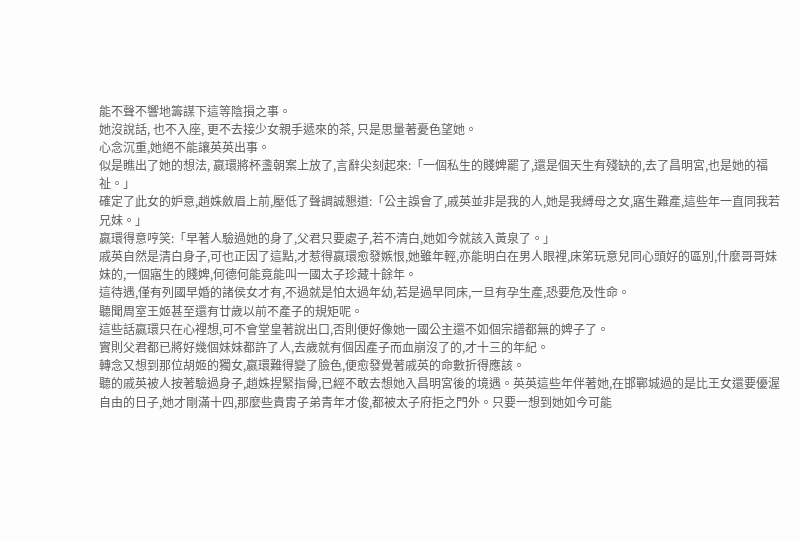能不聲不響地籌謀下這等陰損之事。
她沒說話, 也不入座, 更不去接少女親手遞來的茶, 只是思量著憂色望她。
心念沉重,她絕不能讓英英出事。
似是瞧出了她的想法, 嬴環將杯盞朝案上放了,言辭尖刻起來:「一個私生的賤婢罷了,還是個天生有殘缺的,去了昌明宮,也是她的福祉。」
確定了此女的妒意,趙姝斂眉上前,壓低了聲調誠懇道:「公主誤會了,戚英並非是我的人,她是我縛母之女,寤生難產,這些年一直同我若兄妹。」
嬴環得意哼笑:「早著人驗過她的身了,父君只要處子,若不清白,她如今就該入黃泉了。」
戚英自然是清白身子,可也正因了這點,才惹得嬴環愈發嫉恨,她雖年輕,亦能明白在男人眼裡,床笫玩意兒同心頭好的區別,什麼哥哥妹妹的,一個寤生的賤婢,何德何能竟能叫一國太子珍藏十餘年。
這待遇,僅有列國早婚的諸侯女才有,不過就是怕太過年幼,若是過早同床,一旦有孕生產,恐要危及性命。
聽聞周室王姬甚至還有廿歲以前不產子的規矩呢。
這些話嬴環只在心裡想,可不會堂皇著說出口,否則便好像她一國公主還不如個宗譜都無的婢子了。
實則父君都已將好幾個妹妹都許了人,去歲就有個因產子而血崩沒了的,才十三的年紀。
轉念又想到那位胡姬的獨女,嬴環難得變了臉色,便愈發覺著戚英的命數折得應該。
聽的戚英被人按著驗過身子,趙姝捏緊指骨,已經不敢去想她入昌明宮後的境遇。英英這些年伴著她,在邯鄲城過的是比王女還要優渥自由的日子,她才剛滿十四,那麼些貴胄子弟青年才俊,都被太子府拒之門外。只要一想到她如今可能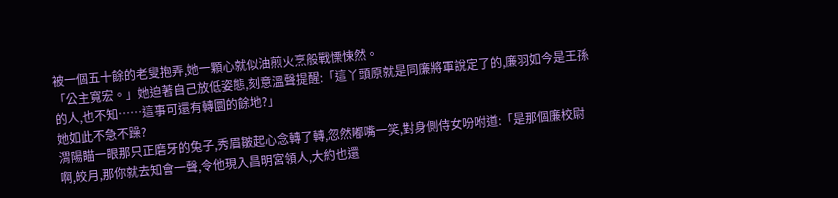被一個五十餘的老叟抱弄,她一顆心就似油煎火烹般戰慄悚然。
「公主寬宏。」她迫著自己放低姿態,刻意溫聲提醒:「這丫頭原就是同廉將軍說定了的,廉羽如今是王孫的人,也不知……這事可還有轉圜的餘地?」
她如此不急不躁?
渭陽瞄一眼那只正磨牙的兔子,秀眉皺起心念轉了轉,忽然嘟嘴一笑,對身側侍女吩咐道:「是那個廉校尉啊,皎月,那你就去知會一聲,令他現入昌明宮領人,大約也還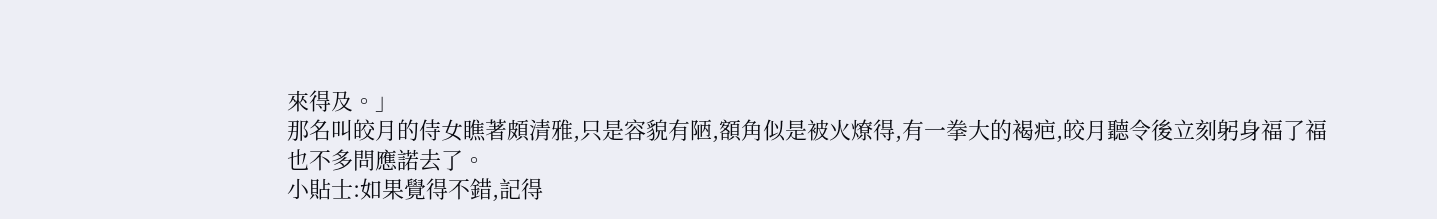來得及。」
那名叫皎月的侍女瞧著頗清雅,只是容貌有陋,額角似是被火燎得,有一拳大的褐疤,皎月聽令後立刻躬身福了福也不多問應諾去了。
小貼士:如果覺得不錯,記得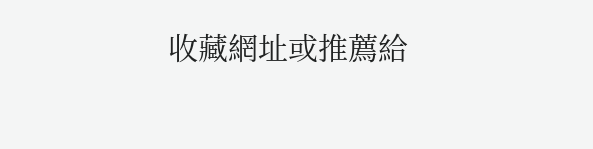收藏網址或推薦給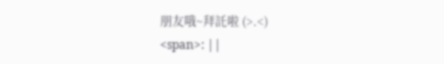朋友哦~拜託啦 (>.<)
<span>: ||